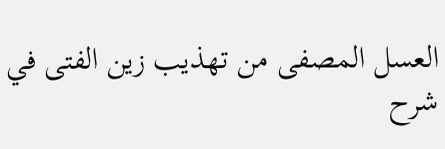العسل المصفى من تهذيب زين الفتى في شرح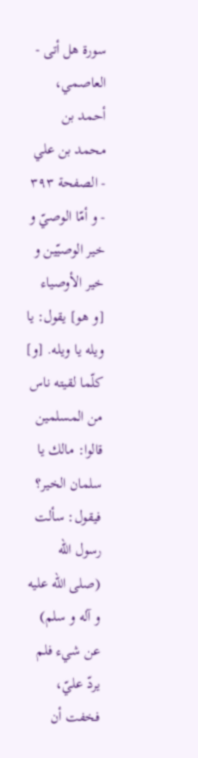سورة هل أتى - العاصمي، أحمد بن محمد بن علي - الصفحة ٣٩٣ - و أمّا الوصيّ و خير الوصيّين و خير الأوصياء
[و هو] يقول: يا ويله يا ويله. [و] كلّما لقيته ناس من المسلمين قالوا: مالك يا سلمان الخير؟ فيقول: سألت رسول اللّه (صلى اللّه عليه و آله و سلم) عن شيء فلم يردّ عليّ، فخفت أن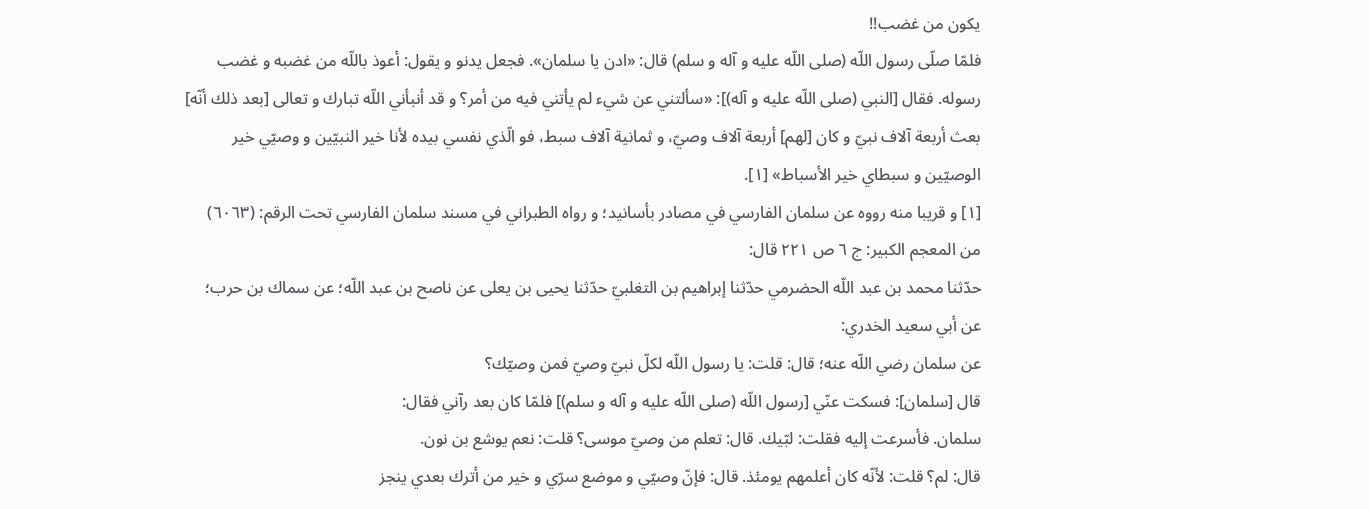يكون من غضب!!
فلمّا صلّى رسول اللّه (صلى اللّه عليه و آله و سلم) قال: «ادن يا سلمان». فجعل يدنو و يقول: أعوذ باللّه من غضبه و غضب رسوله. فقال [النبي (صلى اللّه عليه و آله)]: «سألتني عن شيء لم يأتني فيه من أمر؟ و قد أنبأني اللّه تبارك و تعالى [بعد ذلك أنّه] بعث أربعة آلاف نبيّ و كان [لهم] أربعة آلاف وصيّ، و ثمانية آلاف سبط، فو الّذي نفسي بيده لأنا خير النبيّين و وصيّي خير الوصيّين و سبطاي خير الأسباط» [١].
[١] و قريبا منه رووه عن سلمان الفارسي في مصادر بأسانيد؛ و رواه الطبراني في مسند سلمان الفارسي تحت الرقم: (٦٠٦٣) من المعجم الكبير: ج ٦ ص ٢٢١ قال:
حدّثنا محمد بن عبد اللّه الحضرمي حدّثنا إبراهيم بن التغلبيّ حدّثنا يحيى بن يعلى عن ناصح بن عبد اللّه؛ عن سماك بن حرب؛ عن أبي سعيد الخدري:
عن سلمان رضي اللّه عنه؛ قال: قلت: يا رسول اللّه لكلّ نبيّ وصيّ فمن وصيّك؟
قال [سلمان]: فسكت عنّي [رسول اللّه (صلى اللّه عليه و آله و سلم)] فلمّا كان بعد رآني فقال:
سلمان. فأسرعت إليه فقلت: لبّيك. قال: تعلم من وصيّ موسى؟ قلت: نعم يوشع بن نون.
قال: لم؟ قلت: لأنّه كان أعلمهم يومئذ. قال: فإنّ وصيّي و موضع سرّي و خير من أترك بعدي ينجز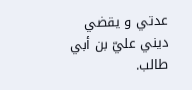عدتي و يقضي ديني عليّ بن أبي طالب.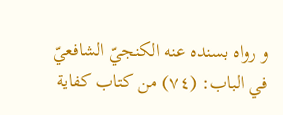و رواه بسنده عنه الكنجيّ الشافعيّ في الباب: (٧٤) من كتاب كفاية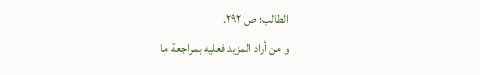الطالب؛ ص ٢٩٢.
و من أراد المزيد فعليه بمراجعة ما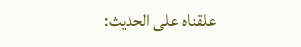علقناه على الحديث: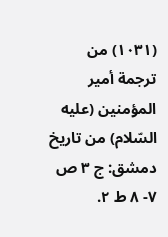(١٠٣١) من ترجمة أمير المؤمنين (عليه السّلام) من تاريخ دمشق: ج ٣ ص ٧- ٨ ط ٢.